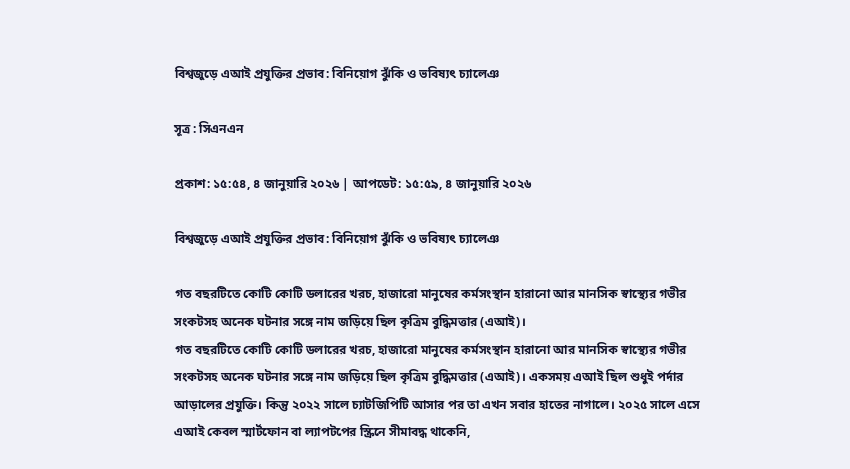বিশ্বজুড়ে এআই প্রযুক্তির প্রভাব: বিনিয়োগ ঝুঁকি ও ভবিষ্যৎ চ্যালেঞ

সূত্র : সিএনএন

প্রকাশ: ১৫:৫৪, ৪ জানুয়ারি ২০২৬ | আপডেট: ১৫:৫৯, ৪ জানুয়ারি ২০২৬

বিশ্বজুড়ে এআই প্রযুক্তির প্রভাব: বিনিয়োগ ঝুঁকি ও ভবিষ্যৎ চ্যালেঞ

গত বছরটিতে কোটি কোটি ডলারের খরচ, হাজারো মানুষের কর্মসংস্থান হারানো আর মানসিক স্বাস্থ্যের গভীর সংকটসহ অনেক ঘটনার সঙ্গে নাম জড়িয়ে ছিল কৃত্রিম বুদ্ধিমত্তার (এআই)।
গত বছরটিতে কোটি কোটি ডলারের খরচ, হাজারো মানুষের কর্মসংস্থান হারানো আর মানসিক স্বাস্থ্যের গভীর সংকটসহ অনেক ঘটনার সঙ্গে নাম জড়িয়ে ছিল কৃত্রিম বুদ্ধিমত্তার (এআই)। একসময় এআই ছিল শুধুই পর্দার আড়ালের প্রযুক্তি। কিন্তু ২০২২ সালে চ্যাটজিপিটি আসার পর তা এখন সবার হাতের নাগালে। ২০২৫ সালে এসে এআই কেবল স্মার্টফোন বা ল্যাপটপের স্ক্রিনে সীমাবদ্ধ থাকেনি,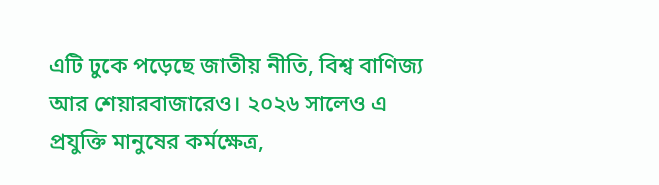এটি ঢুকে পড়েছে জাতীয় নীতি, বিশ্ব বাণিজ্য আর শেয়ারবাজারেও। ২০২৬ সালেও এ প্রযুক্তি মানুষের কর্মক্ষেত্র,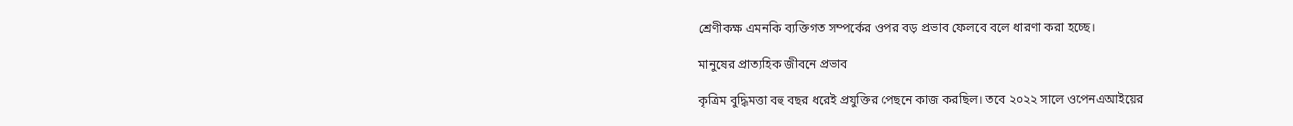শ্রেণীকক্ষ এমনকি ব্যক্তিগত সম্পর্কের ওপর বড় প্রভাব ফেলবে বলে ধারণা করা হচ্ছে।

মানুষের প্রাত্যহিক জীবনে প্রভাব

কৃত্রিম বুদ্ধিমত্তা বহু বছর ধরেই প্রযুক্তির পেছনে কাজ করছিল। তবে ২০২২ সালে ওপেনএআইয়ের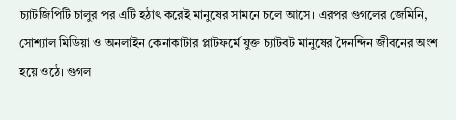চ্যাটজিপিটি চালুর পর এটি হঠাৎ করেই মানুষের সামনে চলে আসে। এরপর গুগলের জেমিনি, সোশ্যাল মিডিয়া ও অনলাইন কেনাকাটার প্লাটফর্মে যুক্ত চ্যাটবট মানুষের দৈনন্দিন জীবনের অংশ হয়ে ওঠে। গুগল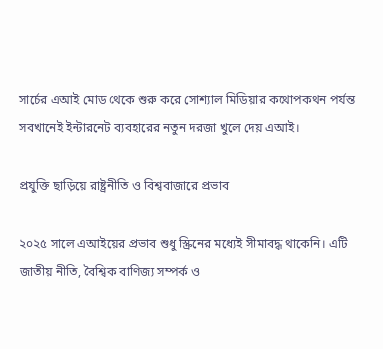সার্চের এআই মোড থেকে শুরু করে সোশ্যাল মিডিয়ার কথোপকথন পর্যন্ত সবখানেই ইন্টারনেট ব্যবহারের নতুন দরজা খুলে দেয় এআই।

প্রযুক্তি ছাড়িয়ে রাষ্ট্রনীতি ও বিশ্ববাজারে প্রভাব

২০২৫ সালে এআইয়ের প্রভাব শুধু স্ক্রিনের মধ্যেই সীমাবদ্ধ থাকেনি। এটি জাতীয় নীতি, বৈশ্বিক বাণিজ্য সম্পর্ক ও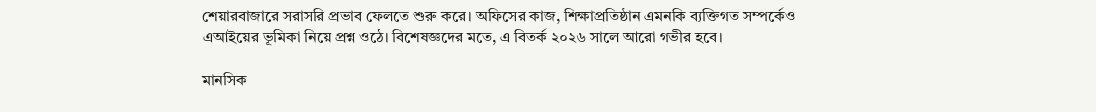শেয়ারবাজারে সরাসরি প্রভাব ফেলতে শুরু করে। অফিসের কাজ, শিক্ষাপ্রতিষ্ঠান এমনকি ব্যক্তিগত সম্পর্কেও এআইয়ের ভূমিকা নিয়ে প্রশ্ন ওঠে। বিশেষজ্ঞদের মতে, এ বিতর্ক ২০২৬ সালে আরো গভীর হবে।

মানসিক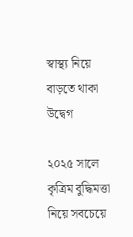স্বাস্থ্য নিয়ে বাড়তে থাকা উদ্বেগ

২০২৫ সালে কৃত্রিম বুদ্ধিমত্তা নিয়ে সবচেয়ে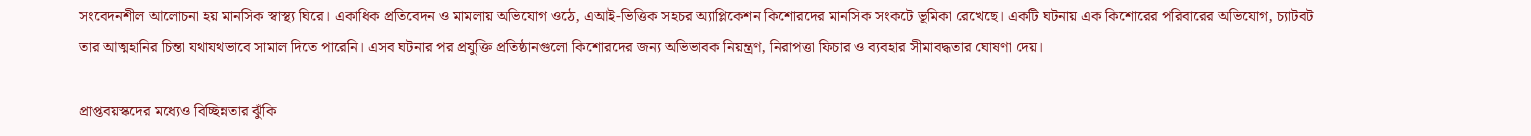সংবেদনশীল আলোচনা হয় মানসিক স্বাস্থ্য ঘিরে। একাধিক প্রতিবেদন ও মামলায় অভিযোগ ওঠে, এআই-ভিত্তিক সহচর অ্যাপ্লিকেশন কিশোরদের মানসিক সংকটে ভূমিকা রেখেছে। একটি ঘটনায় এক কিশোরের পরিবারের অভিযোগ, চ্যাটবট তার আত্মহানির চিন্তা যথাযথভাবে সামাল দিতে পারেনি। এসব ঘটনার পর প্রযুক্তি প্রতিষ্ঠানগুলো কিশোরদের জন্য অভিভাবক নিয়ন্ত্রণ, নিরাপত্তা ফিচার ও ব্যবহার সীমাবদ্ধতার ঘোষণা দেয়।

প্রাপ্তবয়স্কদের মধ্যেও বিচ্ছিন্নতার ঝুঁকি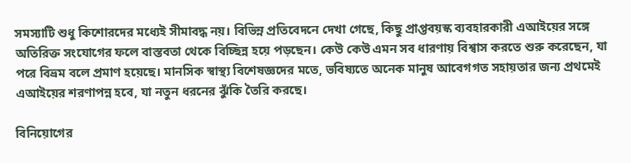সমস্যাটি শুধু কিশোরদের মধ্যেই সীমাবদ্ধ নয়। বিভিন্ন প্রতিবেদনে দেখা গেছে, কিছু প্রাপ্তবয়স্ক ব্যবহারকারী এআইয়ের সঙ্গে অতিরিক্ত সংযোগের ফলে বাস্তবতা থেকে বিচ্ছিন্ন হয়ে পড়ছেন। কেউ কেউ এমন সব ধারণায় বিশ্বাস করতে শুরু করেছেন, যা পরে বিভ্রম বলে প্রমাণ হয়েছে। মানসিক স্বাস্থ্য বিশেষজ্ঞদের মতে, ভবিষ্যতে অনেক মানুষ আবেগগত সহায়তার জন্য প্রথমেই এআইয়ের শরণাপন্ন হবে, যা নতুন ধরনের ঝুঁকি তৈরি করছে।

বিনিয়োগের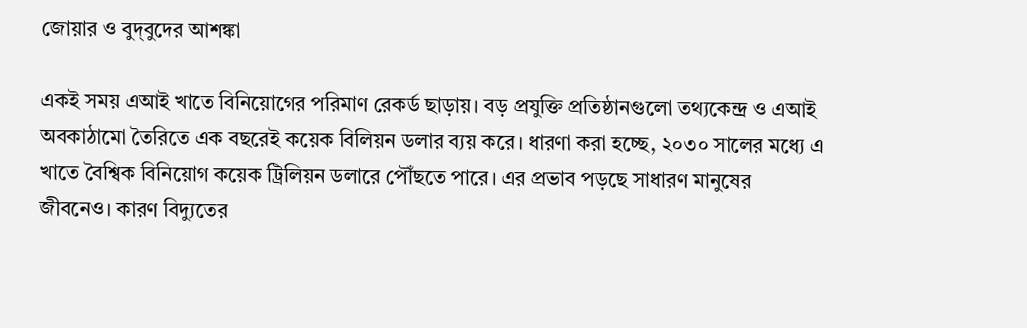জোয়ার ও বুদ্‌বুদের আশঙ্কা

একই সময় এআই খাতে বিনিয়োগের পরিমাণ রেকর্ড ছাড়ায়। বড় প্রযুক্তি প্রতিষ্ঠানগুলো তথ্যকেন্দ্র ও এআই অবকাঠামো তৈরিতে এক বছরেই কয়েক বিলিয়ন ডলার ব্যয় করে। ধারণা করা হচ্ছে, ২০৩০ সালের মধ্যে এ খাতে বৈশ্বিক বিনিয়োগ কয়েক ট্রিলিয়ন ডলারে পৌঁছতে পারে। এর প্রভাব পড়ছে সাধারণ মানুষের জীবনেও। কারণ বিদ্যুতের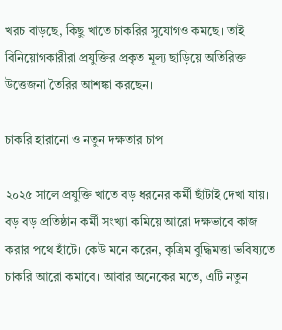খরচ বাড়ছে, কিছু খাতে চাকরির সুযোগও কমছে। তাই বিনিয়োগকারীরা প্রযুক্তির প্রকৃত মূল্য ছাড়িয়ে অতিরিক্ত উত্তেজনা তৈরির আশঙ্কা করছেন।

চাকরি হারানো ও নতুন দক্ষতার চাপ

২০২৫ সালে প্রযুক্তি খাতে বড় ধরনের কর্মী ছাঁটাই দেখা যায়। বড় বড় প্রতিষ্ঠান কর্মী সংখ্যা কমিয়ে আরো দক্ষভাবে কাজ করার পথে হাঁটে। কেউ মনে করেন, কৃত্রিম বুদ্ধিমত্তা ভবিষ্যতে চাকরি আরো কমাবে। আবার অনেকের মতে, এটি নতুন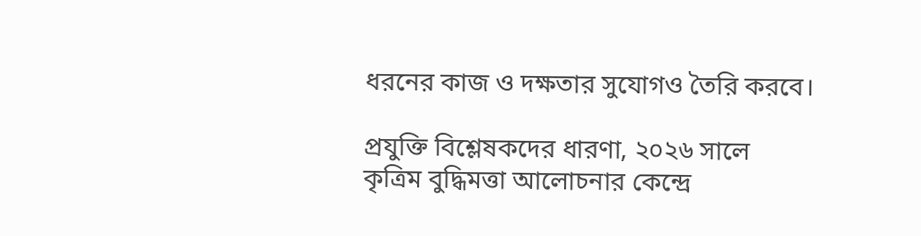ধরনের কাজ ও দক্ষতার সুযোগও তৈরি করবে।

প্রযুক্তি বিশ্লেষকদের ধারণা, ২০২৬ সালে কৃত্রিম বুদ্ধিমত্তা আলোচনার কেন্দ্রে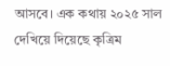আসবে। এক কথায় ২০২৫ সাল দেখিয়ে দিয়েছে কৃত্রিম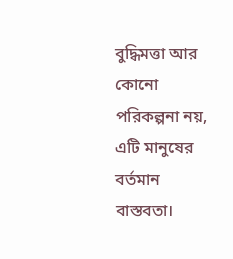বুদ্ধিমত্তা আর কোনো পরিকল্পনা নয়, এটি মানুষের বর্তমান বাস্তবতা।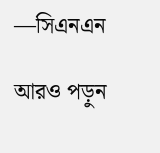—সিএনএন

আরও পড়ুন